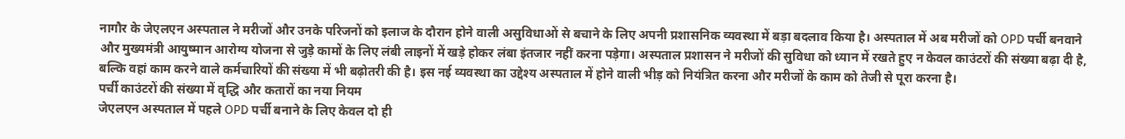नागौर के जेएलएन अस्पताल ने मरीजों और उनके परिजनों को इलाज के दौरान होने वाली असुविधाओं से बचाने के लिए अपनी प्रशासनिक व्यवस्था में बड़ा बदलाव किया है। अस्पताल में अब मरीजों को OPD पर्ची बनवाने और मुख्यमंत्री आयुष्मान आरोग्य योजना से जुड़े कामों के लिए लंबी लाइनों में खड़े होकर लंबा इंतजार नहीं करना पड़ेगा। अस्पताल प्रशासन ने मरीजों की सुविधा को ध्यान में रखते हुए न केवल काउंटरों की संख्या बढ़ा दी है, बल्कि वहां काम करने वाले कर्मचारियों की संख्या में भी बढ़ोतरी की है। इस नई व्यवस्था का उद्देश्य अस्पताल में होने वाली भीड़ को नियंत्रित करना और मरीजों के काम को तेजी से पूरा करना है।
पर्ची काउंटरों की संख्या में वृद्धि और कतारों का नया नियम
जेएलएन अस्पताल में पहले OPD पर्ची बनाने के लिए केवल दो ही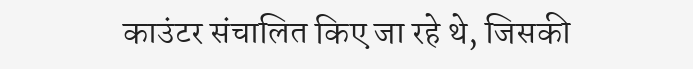काउंटर संचालित किए जा रहे थे, जिसकी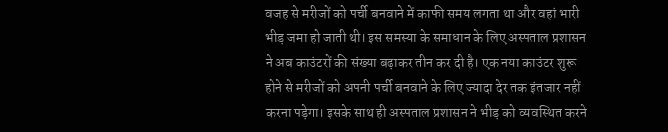वजह से मरीजों को पर्ची बनवाने में काफी समय लगता था और वहां भारी भीड़ जमा हो जाती थी। इस समस्या के समाधान के लिए अस्पताल प्रशासन ने अब काउंटरों की संख्या बढ़ाकर तीन कर दी है। एक नया काउंटर शुरू होने से मरीजों को अपनी पर्ची बनवाने के लिए ज्यादा देर तक इंतजार नहीं करना पड़ेगा। इसके साथ ही अस्पताल प्रशासन ने भीड़ को व्यवस्थित करने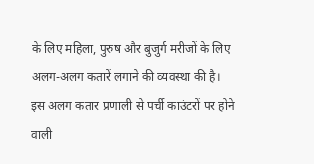के लिए महिला, पुरुष और बुजुर्ग मरीजों के लिए अलग-अलग कतारें लगाने की व्यवस्था की है।
इस अलग कतार प्रणाली से पर्ची काउंटरों पर होने वाली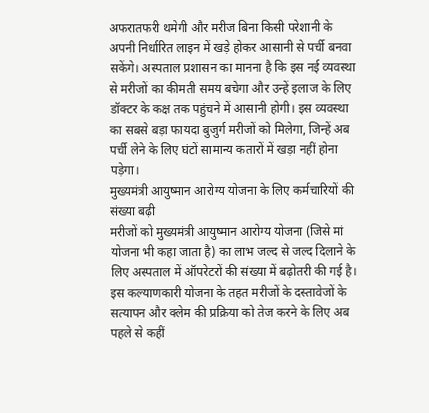अफरातफरी थमेगी और मरीज बिना किसी परेशानी के अपनी निर्धारित लाइन में खड़े होकर आसानी से पर्ची बनवा सकेंगे। अस्पताल प्रशासन का मानना है कि इस नई व्यवस्था से मरीजों का कीमती समय बचेगा और उन्हें इलाज के लिए डॉक्टर के कक्ष तक पहुंचने में आसानी होगी। इस व्यवस्था का सबसे बड़ा फायदा बुजुर्ग मरीजों को मिलेगा, जिन्हें अब पर्ची लेने के लिए घंटों सामान्य कतारों में खड़ा नहीं होना पड़ेगा।
मुख्यमंत्री आयुष्मान आरोग्य योजना के लिए कर्मचारियों की संख्या बढ़ी
मरीजों को मुख्यमंत्री आयुष्मान आरोग्य योजना (जिसे मां योजना भी कहा जाता है) का लाभ जल्द से जल्द दिलाने के लिए अस्पताल में ऑपरेटरों की संख्या में बढ़ोतरी की गई है। इस कल्याणकारी योजना के तहत मरीजों के दस्तावेजों के सत्यापन और क्लेम की प्रक्रिया को तेज करने के लिए अब पहले से कहीं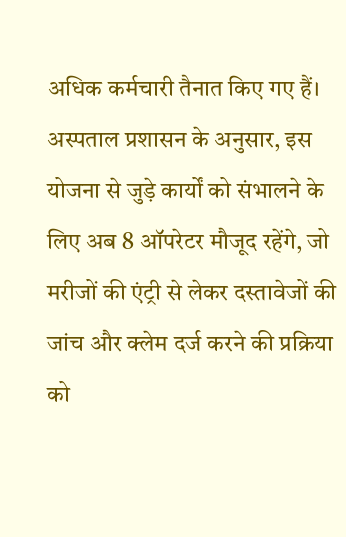अधिक कर्मचारी तैनात किए गए हैं। अस्पताल प्रशासन के अनुसार, इस योजना से जुड़े कार्यों को संभालने के लिए अब 8 ऑपरेटर मौजूद रहेंगे, जो मरीजों की एंट्री से लेकर दस्तावेजों की जांच और क्लेम दर्ज करने की प्रक्रिया को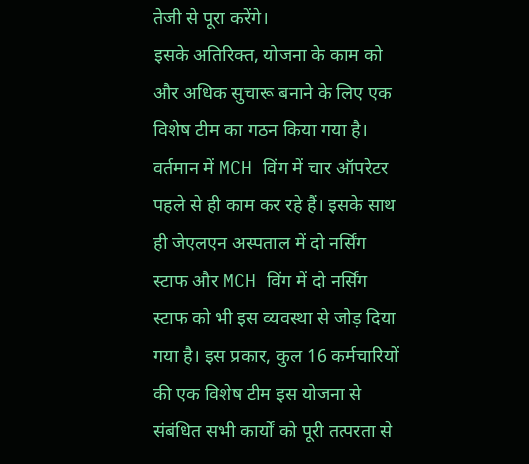तेजी से पूरा करेंगे।
इसके अतिरिक्त, योजना के काम को और अधिक सुचारू बनाने के लिए एक विशेष टीम का गठन किया गया है। वर्तमान में MCH विंग में चार ऑपरेटर पहले से ही काम कर रहे हैं। इसके साथ ही जेएलएन अस्पताल में दो नर्सिंग स्टाफ और MCH विंग में दो नर्सिंग स्टाफ को भी इस व्यवस्था से जोड़ दिया गया है। इस प्रकार, कुल 16 कर्मचारियों की एक विशेष टीम इस योजना से संबंधित सभी कार्यों को पूरी तत्परता से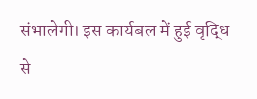संभालेगी। इस कार्यबल में हुई वृद्धि से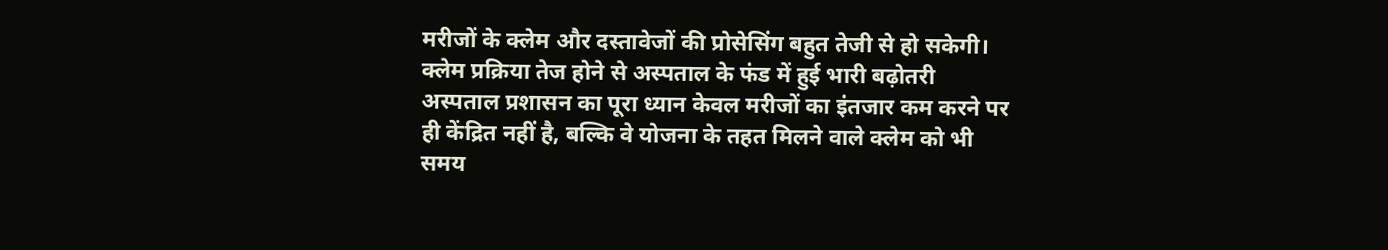मरीजों के क्लेम और दस्तावेजों की प्रोसेसिंग बहुत तेजी से हो सकेगी।
क्लेम प्रक्रिया तेज होने से अस्पताल के फंड में हुई भारी बढ़ोतरी
अस्पताल प्रशासन का पूरा ध्यान केवल मरीजों का इंतजार कम करने पर ही केंद्रित नहीं है, बल्कि वे योजना के तहत मिलने वाले क्लेम को भी समय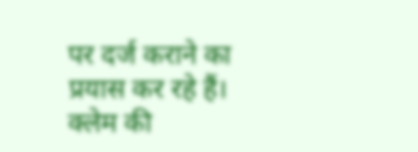पर दर्ज कराने का प्रयास कर रहे हैं। क्लेम की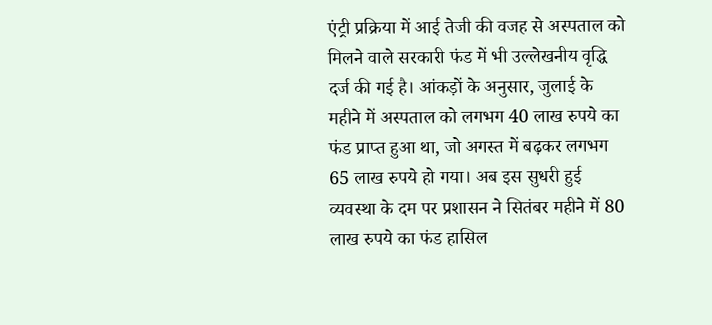एंट्री प्रक्रिया में आई तेजी की वजह से अस्पताल को मिलने वाले सरकारी फंड में भी उल्लेखनीय वृद्धि दर्ज की गई है। आंकड़ों के अनुसार, जुलाई के महीने में अस्पताल को लगभग 40 लाख रुपये का फंड प्राप्त हुआ था, जो अगस्त में बढ़कर लगभग 65 लाख रुपये हो गया। अब इस सुधरी हुई व्यवस्था के दम पर प्रशासन ने सितंबर महीने में 80 लाख रुपये का फंड हासिल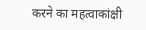करने का महत्वाकांक्षी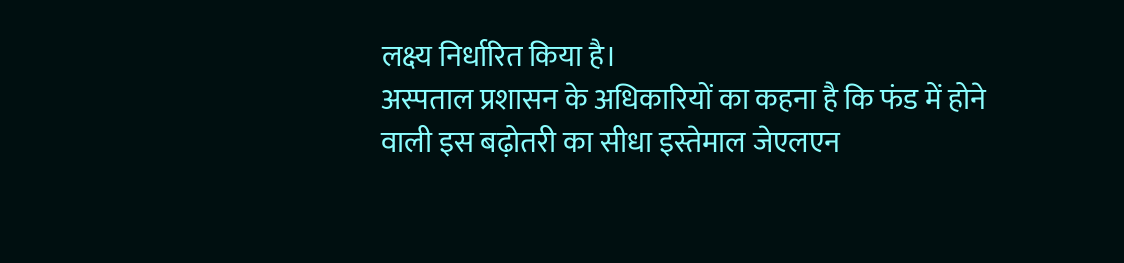लक्ष्य निर्धारित किया है।
अस्पताल प्रशासन के अधिकारियों का कहना है कि फंड में होने वाली इस बढ़ोतरी का सीधा इस्तेमाल जेएलएन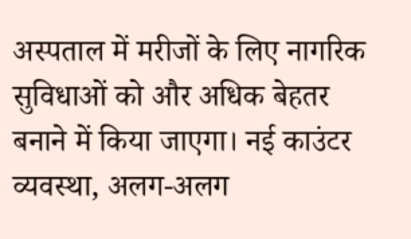अस्पताल में मरीजों के लिए नागरिक सुविधाओं को और अधिक बेहतर बनाने में किया जाएगा। नई काउंटर व्यवस्था, अलग-अलग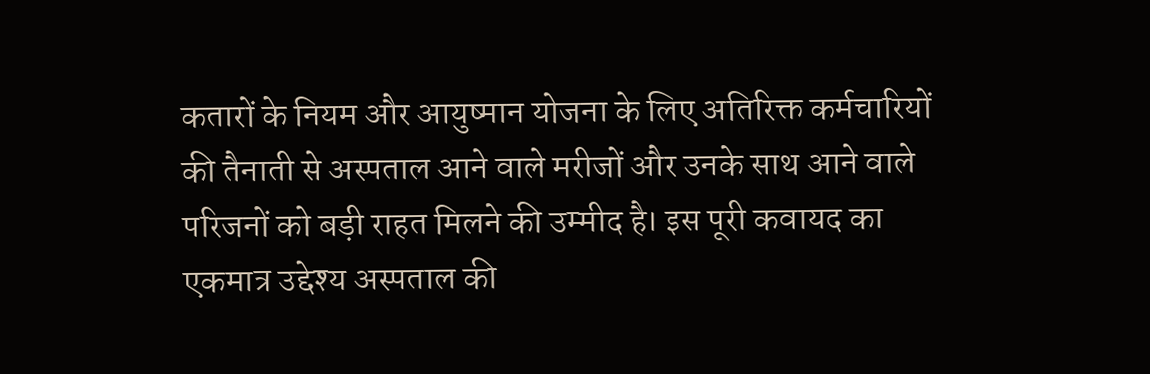कतारों के नियम और आयुष्मान योजना के लिए अतिरिक्त कर्मचारियों की तैनाती से अस्पताल आने वाले मरीजों और उनके साथ आने वाले परिजनों को बड़ी राहत मिलने की उम्मीद है। इस पूरी कवायद का एकमात्र उद्देश्य अस्पताल की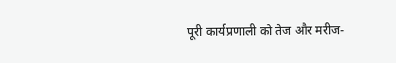पूरी कार्यप्रणाली को तेज और मरीज-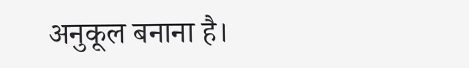अनुकूल बनाना है।